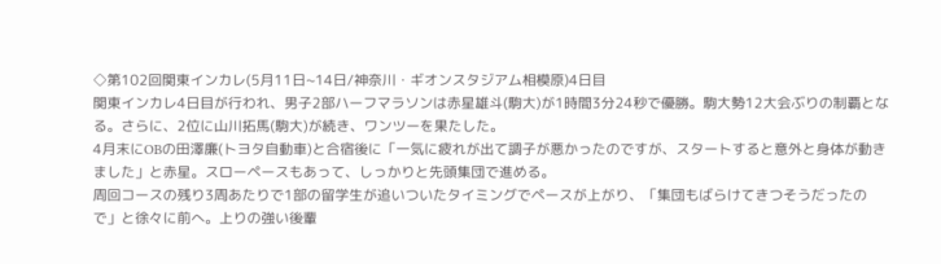◇第102回関東インカレ(5月11日~14日/神奈川・ギオンスタジアム相模原)4日目
関東インカレ4日目が行われ、男子2部ハーフマラソンは赤星雄斗(駒大)が1時間3分24秒で優勝。駒大勢12大会ぶりの制覇となる。さらに、2位に山川拓馬(駒大)が続き、ワンツーを果たした。
4月末にOBの田澤廉(トヨタ自動車)と合宿後に「一気に疲れが出て調子が悪かったのですが、スタートすると意外と身体が動きました」と赤星。スローペースもあって、しっかりと先頭集団で進める。
周回コースの残り3周あたりで1部の留学生が追いついたタイミングでペースが上がり、「集団もばらけてきつそうだったので」と徐々に前へ。上りの強い後輩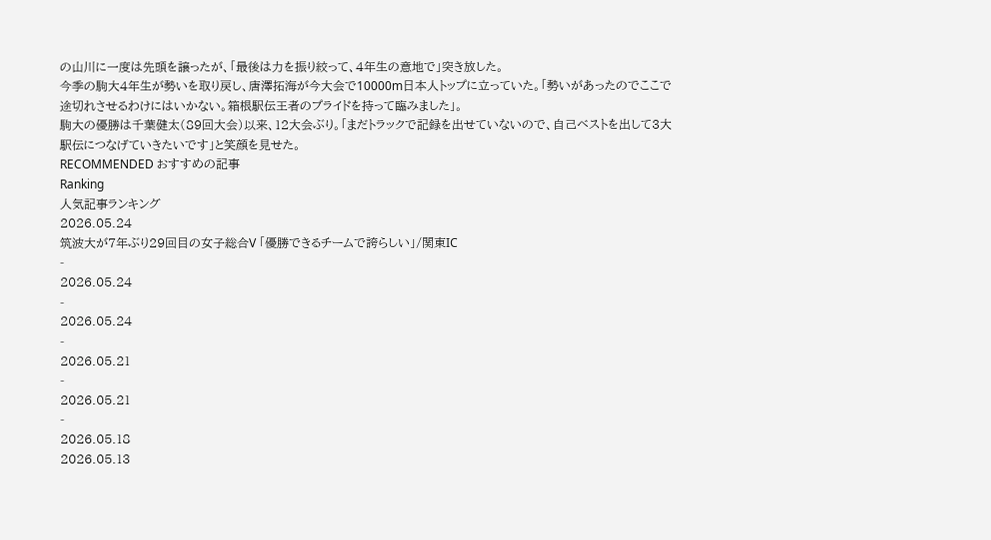の山川に一度は先頭を譲ったが、「最後は力を振り絞って、4年生の意地で」突き放した。
今季の駒大4年生が勢いを取り戻し、唐澤拓海が今大会で10000m日本人トップに立っていた。「勢いがあったのでここで途切れさせるわけにはいかない。箱根駅伝王者のプライドを持って臨みました」。
駒大の優勝は千葉健太(89回大会)以来、12大会ぶり。「まだトラックで記録を出せていないので、自己ベストを出して3大駅伝につなげていきたいです」と笑顔を見せた。
RECOMMENDED おすすめの記事
Ranking
人気記事ランキング
2026.05.24
筑波大が7年ぶり29回目の女子総合V 「優勝できるチームで誇らしい」/関東IC
-
2026.05.24
-
2026.05.24
-
2026.05.21
-
2026.05.21
-
2026.05.18
2026.05.13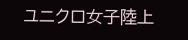ユニクロ女子陸上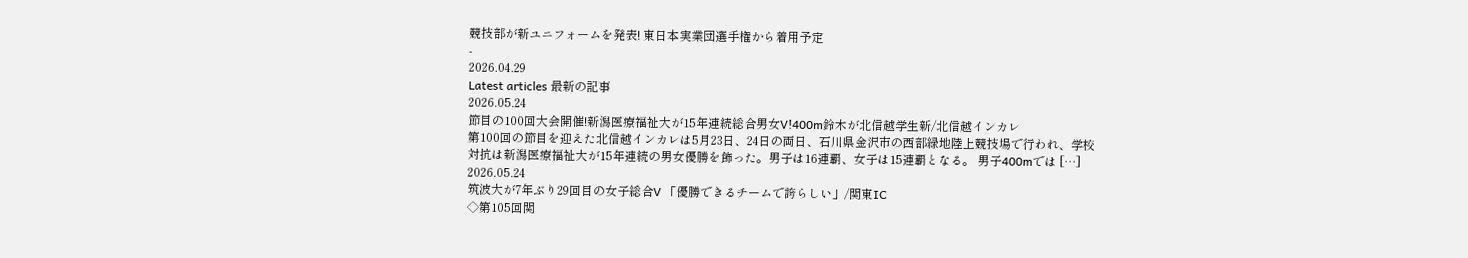競技部が新ユニフォームを発表! 東日本実業団選手権から着用予定
-
2026.04.29
Latest articles 最新の記事
2026.05.24
節目の100回大会開催!新潟医療福祉大が15年連続総合男女V!400m鈴木が北信越学生新/北信越インカレ
第100回の節目を迎えた北信越インカレは5月23日、24日の両日、石川県金沢市の西部緑地陸上競技場で行われ、学校対抗は新潟医療福祉大が15年連続の男女優勝を飾った。男子は16連覇、女子は15連覇となる。 男子400mでは […]
2026.05.24
筑波大が7年ぶり29回目の女子総合V 「優勝できるチームで誇らしい」/関東IC
◇第105回関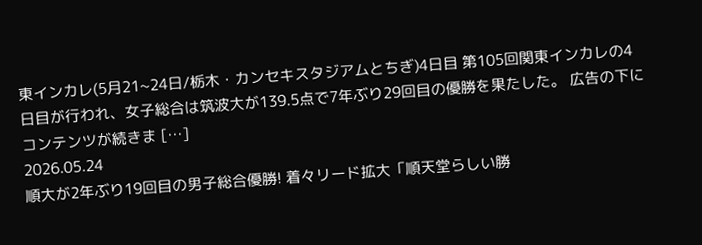東インカレ(5月21~24日/栃木・カンセキスタジアムとちぎ)4日目 第105回関東インカレの4日目が行われ、女子総合は筑波大が139.5点で7年ぶり29回目の優勝を果たした。 広告の下にコンテンツが続きま […]
2026.05.24
順大が2年ぶり19回目の男子総合優勝! 着々リード拡大「順天堂らしい勝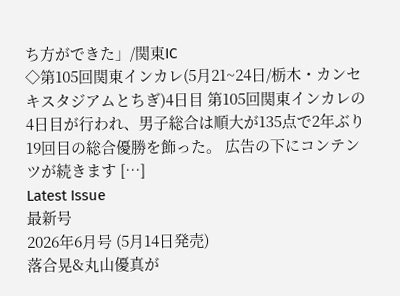ち方ができた」/関東IC
◇第105回関東インカレ(5月21~24日/栃木・カンセキスタジアムとちぎ)4日目 第105回関東インカレの4日目が行われ、男子総合は順大が135点で2年ぶり19回目の総合優勝を飾った。 広告の下にコンテンツが続きます […]
Latest Issue
最新号
2026年6月号 (5月14日発売)
落合晃&丸山優真が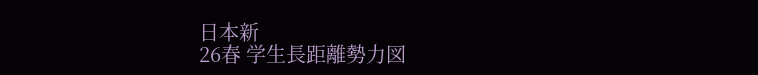日本新
26春 学生長距離勢力図